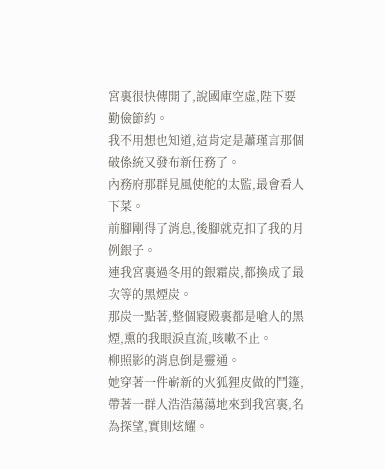宮裏很快傳開了,說國庫空虛,陛下要勤儉節約。
我不用想也知道,這肯定是蕭瑾言那個破係統又發布新任務了。
內務府那群見風使舵的太監,最會看人下菜。
前腳剛得了消息,後腳就克扣了我的月例銀子。
連我宮裏過冬用的銀霜炭,都換成了最次等的黑煙炭。
那炭一點著,整個寢殿裏都是嗆人的黑煙,熏的我眼淚直流,咳嗽不止。
柳照影的消息倒是靈通。
她穿著一件嶄新的火狐狸皮做的鬥篷,帶著一群人浩浩蕩蕩地來到我宮裏,名為探望,實則炫耀。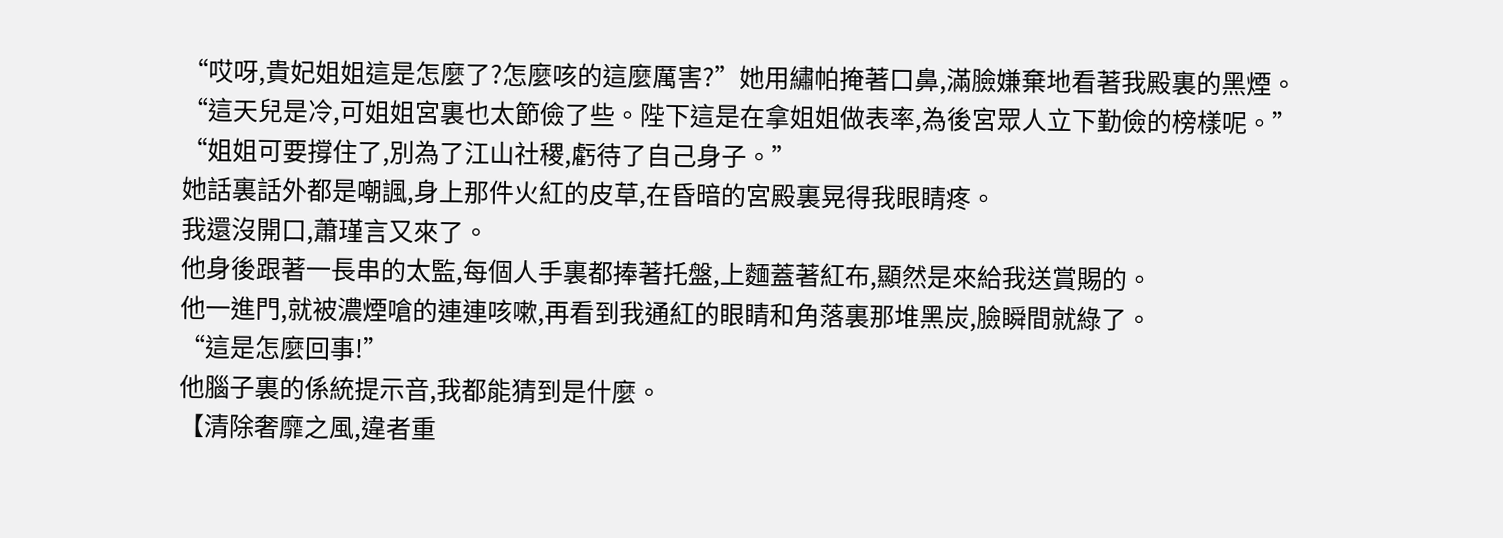“哎呀,貴妃姐姐這是怎麼了?怎麼咳的這麼厲害?”她用繡帕掩著口鼻,滿臉嫌棄地看著我殿裏的黑煙。
“這天兒是冷,可姐姐宮裏也太節儉了些。陛下這是在拿姐姐做表率,為後宮眾人立下勤儉的榜樣呢。”
“姐姐可要撐住了,別為了江山社稷,虧待了自己身子。”
她話裏話外都是嘲諷,身上那件火紅的皮草,在昏暗的宮殿裏晃得我眼睛疼。
我還沒開口,蕭瑾言又來了。
他身後跟著一長串的太監,每個人手裏都捧著托盤,上麵蓋著紅布,顯然是來給我送賞賜的。
他一進門,就被濃煙嗆的連連咳嗽,再看到我通紅的眼睛和角落裏那堆黑炭,臉瞬間就綠了。
“這是怎麼回事!”
他腦子裏的係統提示音,我都能猜到是什麼。
【清除奢靡之風,違者重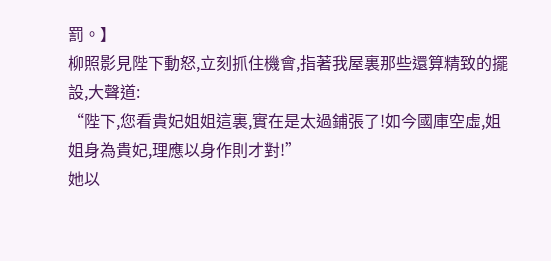罰。】
柳照影見陛下動怒,立刻抓住機會,指著我屋裏那些還算精致的擺設,大聲道:
“陛下,您看貴妃姐姐這裏,實在是太過鋪張了!如今國庫空虛,姐姐身為貴妃,理應以身作則才對!”
她以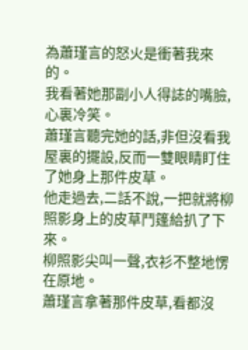為蕭瑾言的怒火是衝著我來的。
我看著她那副小人得誌的嘴臉,心裏冷笑。
蕭瑾言聽完她的話,非但沒看我屋裏的擺設,反而一雙眼睛盯住了她身上那件皮草。
他走過去,二話不說,一把就將柳照影身上的皮草鬥篷給扒了下來。
柳照影尖叫一聲,衣衫不整地愣在原地。
蕭瑾言拿著那件皮草,看都沒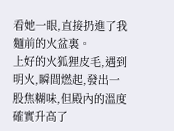看她一眼,直接扔進了我麵前的火盆裏。
上好的火狐狸皮毛,遇到明火,瞬間燃起,發出一股焦糊味,但殿內的溫度確實升高了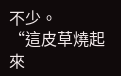不少。
“這皮草燒起來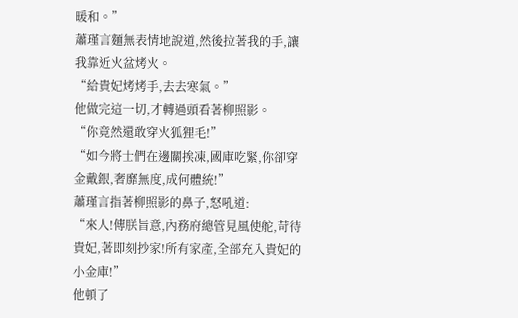暖和。”
蕭瑾言麵無表情地說道,然後拉著我的手,讓我靠近火盆烤火。
“給貴妃烤烤手,去去寒氣。”
他做完這一切,才轉過頭看著柳照影。
“你竟然還敢穿火狐狸毛!”
“如今將士們在邊關挨凍,國庫吃緊,你卻穿金戴銀,奢靡無度,成何體統!”
蕭瑾言指著柳照影的鼻子,怒吼道:
“來人!傳朕旨意,內務府總管見風使舵,苛待貴妃,著即刻抄家!所有家產,全部充入貴妃的小金庫!”
他頓了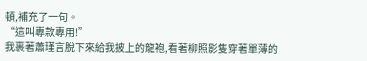頓,補充了一句。
“這叫專款專用!”
我裹著蕭瑾言脫下來給我披上的龍袍,看著柳照影隻穿著單薄的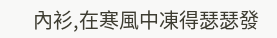內衫,在寒風中凍得瑟瑟發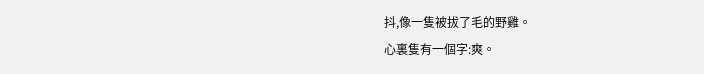抖,像一隻被拔了毛的野雞。
心裏隻有一個字:爽。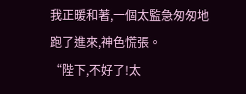我正暖和著,一個太監急匆匆地跑了進來,神色慌張。
“陛下,不好了!太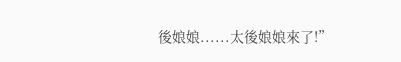後娘娘......太後娘娘來了!”